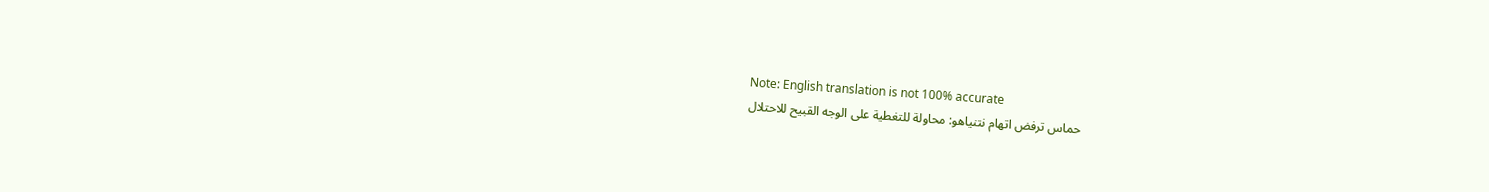Note: English translation is not 100% accurate
حماس ترفض اتهام نتنياهو: محاولة للتغطية على الوجه القبيح للاحتلال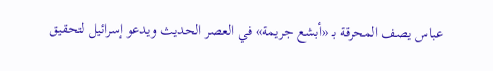عباس يصف المحرقة بـ «أبشع جريمة» في العصر الحديث ويدعو إسرائيل لتحقيق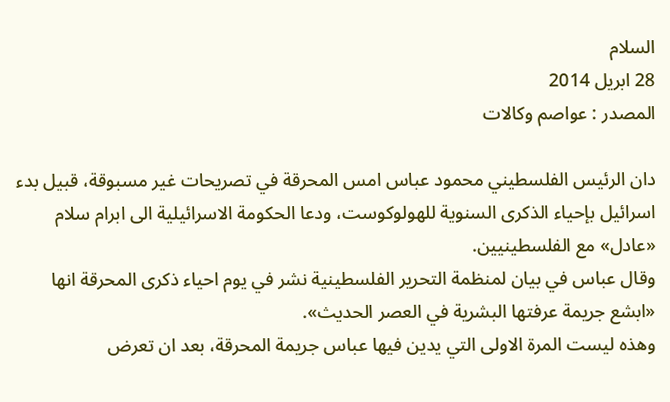السلام
28 ابريل 2014
المصدر : عواصم وكالات

دان الرئيس الفلسطيني محمود عباس امس المحرقة في تصريحات غير مسبوقة، قبيل بدء اسرائيل بإحياء الذكرى السنوية للهولوكوست، ودعا الحكومة الاسرائيلية الى ابرام سلام «عادل» مع الفلسطينيين.
وقال عباس في بيان لمنظمة التحرير الفلسطينية نشر في يوم احياء ذكرى المحرقة انها «ابشع جريمة عرفتها البشرية في العصر الحديث».
وهذه ليست المرة الاولى التي يدين فيها عباس جريمة المحرقة، بعد ان تعرض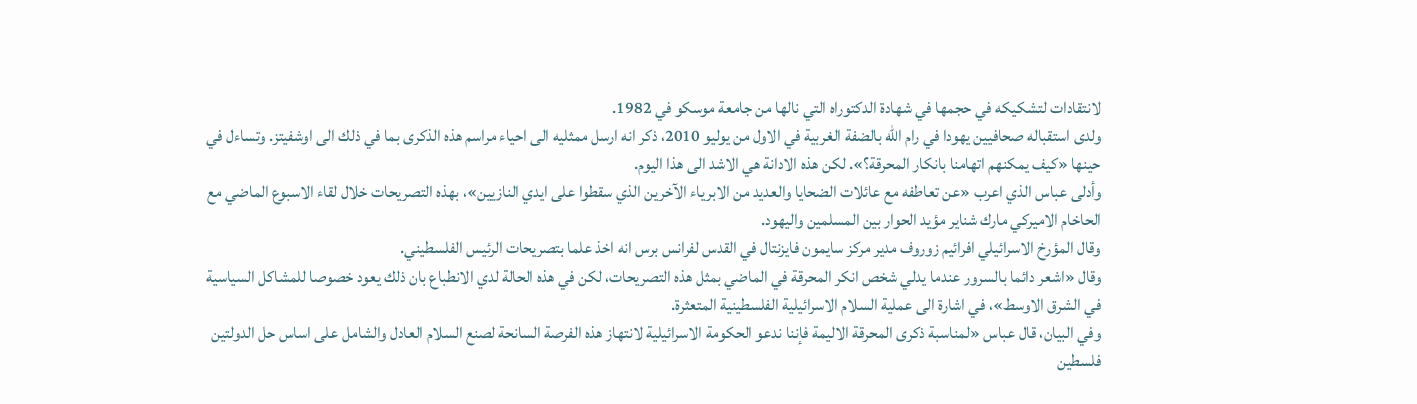لانتقادات لتشكيكه في حجمها في شهادة الدكتوراه التي نالها من جامعة موسكو في 1982.
ولدى استقباله صحافيين يهودا في رام الله بالضفة الغربية في الاول من يوليو 2010، ذكر انه ارسل ممثليه الى احياء مراسم هذه الذكرى بما في ذلك الى اوشفيتز. وتساءل في حينها «كيف يمكنهم اتهامنا بانكار المحرقة؟». لكن هذه الادانة هي الاشد الى هذا اليوم.
وأدلى عباس الذي اعرب «عن تعاطفه مع عائلات الضحايا والعديد من الابرياء الآخرين الذي سقطوا على ايدي النازيين»، بهذه التصريحات خلال لقاء الاسبوع الماضي مع الحاخام الاميركي مارك شناير مؤيد الحوار بين المسلمين واليهود.
وقال المؤرخ الاسرائيلي افرائيم زوروف مدير مركز سايمون فايزنتال في القدس لفرانس برس انه اخذ علما بتصريحات الرئيس الفلسطيني.
وقال «اشعر دائما بالسرور عندما يدلي شخص انكر المحرقة في الماضي بمثل هذه التصريحات، لكن في هذه الحالة لدي الانطباع بان ذلك يعود خصوصا للمشاكل السياسية في الشرق الاوسط»، في اشارة الى عملية السلام الاسرائيلية الفلسطينية المتعثرة.
وفي البيان، قال عباس «لمناسبة ذكرى المحرقة الاليمة فإننا ندعو الحكومة الاسرائيلية لانتهاز هذه الفرصة السانحة لصنع السلام العادل والشامل على اساس حل الدولتين فلسطين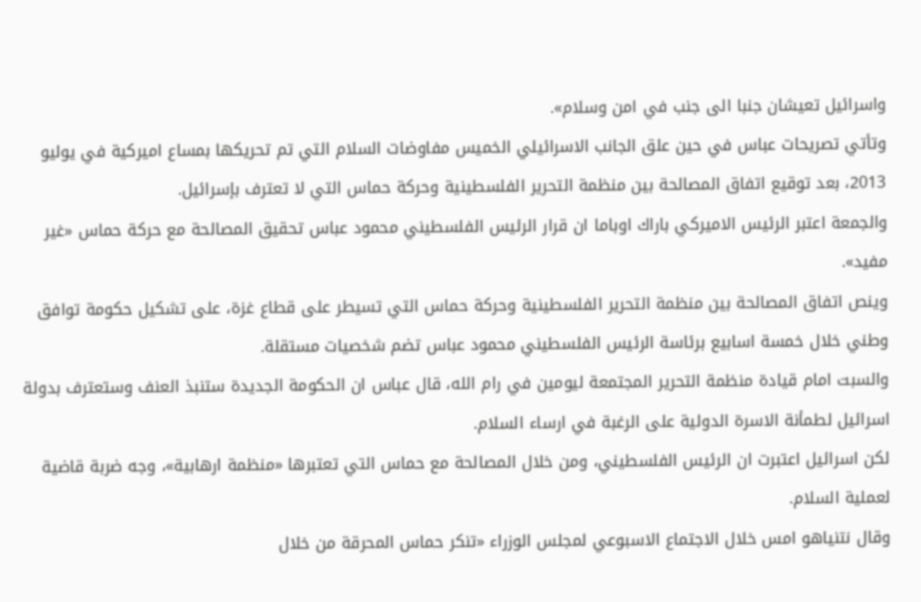واسرائيل تعيشان جنبا الى جنب في امن وسلام».
وتأتي تصريحات عباس في حين علق الجانب الاسرائيلي الخميس مفاوضات السلام التي تم تحريكها بمساع اميركية في يوليو 2013، بعد توقيع اتفاق المصالحة بين منظمة التحرير الفلسطينية وحركة حماس التي لا تعترف بإسرائيل.
والجمعة اعتبر الرئيس الاميركي باراك اوباما ان قرار الرئيس الفلسطيني محمود عباس تحقيق المصالحة مع حركة حماس «غير مفيد».
وينص اتفاق المصالحة بين منظمة التحرير الفلسطينية وحركة حماس التي تسيطر على قطاع غزة، على تشكيل حكومة توافق وطني خلال خمسة اسابيع برئاسة الرئيس الفلسطيني محمود عباس تضم شخصيات مستقلة.
والسبت امام قيادة منظمة التحرير المجتمعة ليومين في رام الله، قال عباس ان الحكومة الجديدة ستنبذ العنف وستعترف بدولة اسرائيل لطمأنة الاسرة الدولية على الرغبة في ارساء السلام.
لكن اسرائيل اعتبرت ان الرئيس الفلسطيني، ومن خلال المصالحة مع حماس التي تعتبرها «منظمة ارهابية»، وجه ضربة قاضية لعملية السلام.
وقال نتنياهو امس خلال الاجتماع الاسبوعي لمجلس الوزراء «تنكر حماس المحرقة من خلال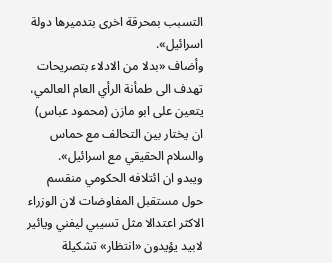التسبب بمحرقة اخرى بتدميرها دولة اسرائيل».
وأضاف «بدلا من الادلاء بتصريحات تهدف الى طمأنة الرأي العام العالمي، يتعين على ابو مازن (محمود عباس) ان يختار بين التحالف مع حماس والسلام الحقيقي مع اسرائيل».
ويبدو ان ائتلافه الحكومي منقسم حول مستقبل المفاوضات لان الوزراء الاكثر اعتدالا مثل تسيبي ليفني ويائير لابيد يؤيدون «انتظار» تشكيلة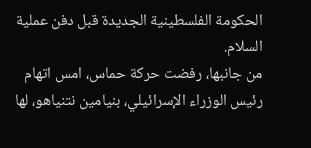الحكومة الفلسطينية الجديدة قبل دفن عملية السلام.
من جانبها، رفضت حركة حماس، امس اتهام رئيس الوزراء الإسرائيلي، بنيامين نتنياهو، لها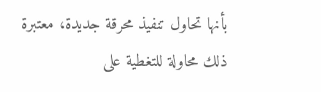بأنها تحاول تنفيذ محرقة جديدة، معتبرة ذلك محاولة للتغطية على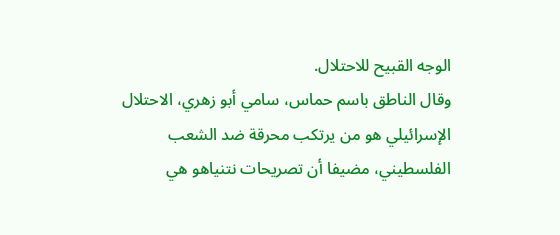الوجه القبيح للاحتلال.
وقال الناطق باسم حماس، سامي أبو زهري، الاحتلال الإسرائيلي هو من يرتكب محرقة ضد الشعب الفلسطيني، مضيفا أن تصريحات نتنياهو هي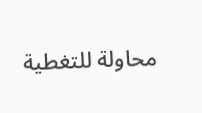محاولة للتغطية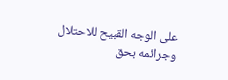على الوجه القبيح للاحتلال وجرائمه بحق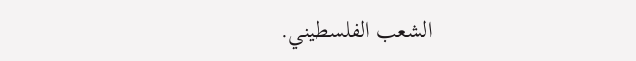الشعب الفلسطيني.